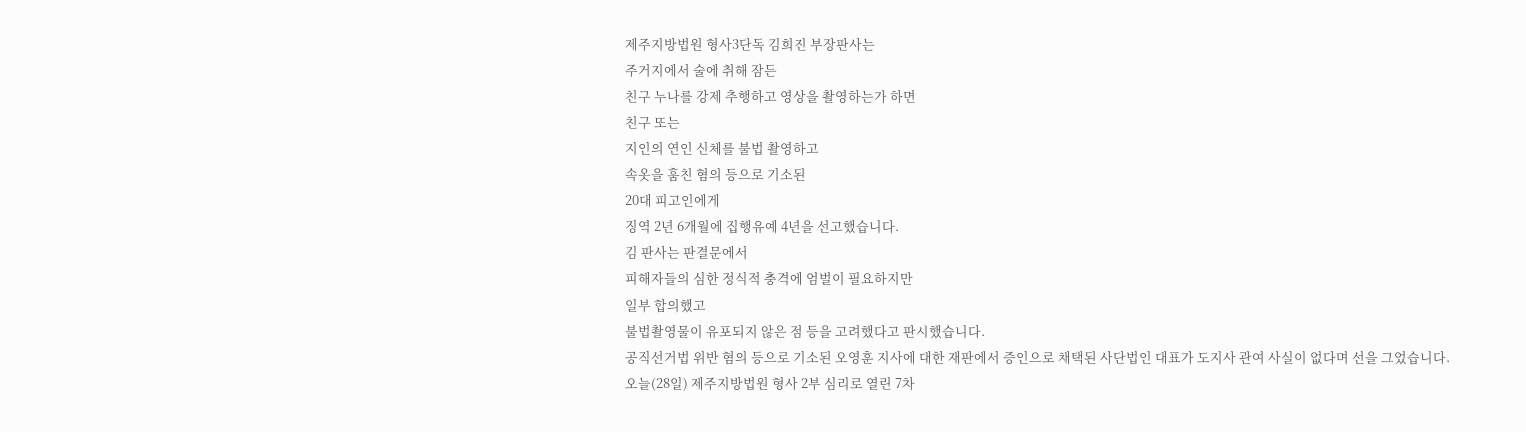제주지방법원 형사3단독 김희진 부장판사는
주거지에서 술에 취해 잠든
친구 누나를 강제 추행하고 영상을 촬영하는가 하면
친구 또는
지인의 연인 신체를 불법 촬영하고
속옷을 훔친 혐의 등으로 기소된
20대 피고인에게
징역 2년 6개월에 집행유예 4년을 선고했습니다.
김 판사는 판결문에서
피해자들의 심한 정식적 충격에 엄벌이 필요하지만
일부 합의했고
불법촬영물이 유포되지 않은 점 등을 고려했다고 판시했습니다.
공직선거법 위반 혐의 등으로 기소된 오영훈 지사에 대한 재판에서 증인으로 채택된 사단법인 대표가 도지사 관여 사실이 없다며 선을 그었습니다.
오늘(28일) 제주지방법원 형사 2부 심리로 열린 7차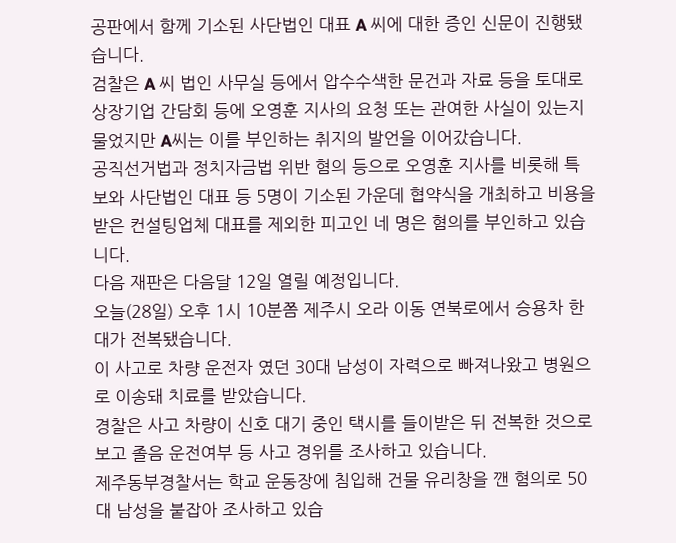공판에서 함께 기소된 사단법인 대표 A 씨에 대한 증인 신문이 진행됐습니다.
검찰은 A 씨 법인 사무실 등에서 압수수색한 문건과 자료 등을 토대로 상장기업 간담회 등에 오영훈 지사의 요청 또는 관여한 사실이 있는지 물었지만 A씨는 이를 부인하는 취지의 발언을 이어갔습니다.
공직선거법과 정치자금법 위반 혐의 등으로 오영훈 지사를 비롯해 특보와 사단법인 대표 등 5명이 기소된 가운데 협약식을 개최하고 비용을 받은 컨설팅업체 대표를 제외한 피고인 네 명은 혐의를 부인하고 있습니다.
다음 재판은 다음달 12일 열릴 예정입니다.
오늘(28일) 오후 1시 10분쯤 제주시 오라 이동 연북로에서 승용차 한대가 전복됐습니다.
이 사고로 차량 운전자 였던 30대 남성이 자력으로 빠져나왔고 병원으로 이송돼 치료를 받았습니다.
경찰은 사고 차량이 신호 대기 중인 택시를 들이받은 뒤 전복한 것으로 보고 졸음 운전여부 등 사고 경위를 조사하고 있습니다.
제주동부경찰서는 학교 운동장에 침입해 건물 유리창을 깬 혐의로 50대 남성을 붙잡아 조사하고 있습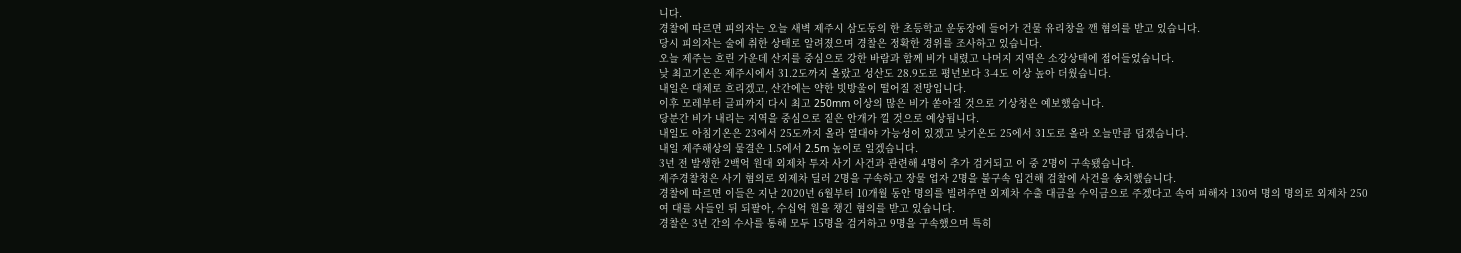니다.
경찰에 따르면 피의자는 오늘 새벽 제주시 삼도동의 한 초등학교 운동장에 들어가 건물 유리창을 깬 혐의를 받고 있습니다.
당시 피의자는 술에 취한 상태로 알려졌으며 경찰은 정확한 경위를 조사하고 있습니다.
오늘 제주는 흐린 가운데 산지를 중심으로 강한 바람과 함께 비가 내렸고 나머지 지역은 소강상태에 접어들었습니다.
낮 최고기온은 제주시에서 31.2도까지 올랐고 성산도 28.9도로 평년보다 3-4도 이상 높아 더웠습니다.
내일은 대체로 흐리겠고, 산간에는 약한 빗방울이 떨어질 전망입니다.
이후 모레부터 글피까지 다시 최고 250mm 이상의 많은 비가 쏟아질 것으로 기상청은 예보했습니다.
당분간 비가 내리는 지역을 중심으로 짙은 안개가 낄 것으로 예상됩니다.
내일도 아침기온은 23에서 25도까지 올라 열대야 가능성이 있겠고 낮기온도 25에서 31도로 올라 오늘만큼 덥겠습니다.
내일 제주해상의 물결은 1.5에서 2.5m 높이로 일겠습니다.
3년 전 발생한 2백억 원대 외제차 투자 사기 사건과 관련해 4명이 추가 검거되고 이 중 2명이 구속됐습니다.
제주경찰청은 사기 혐의로 외제차 딜러 2명을 구속하고 장물 업자 2명을 불구속 입건해 검찰에 사건을 송치했습니다.
경찰에 따르면 이들은 지난 2020년 6월부터 10개월 동안 명의를 빌려주면 외제차 수출 대금을 수익금으로 주겠다고 속여 피해자 130여 명의 명의로 외제차 250여 대를 사들인 뒤 되팔아, 수십억 원을 챙긴 혐의를 받고 있습니다.
경찰은 3년 간의 수사를 통해 모두 15명을 검거하고 9명을 구속했으며 특히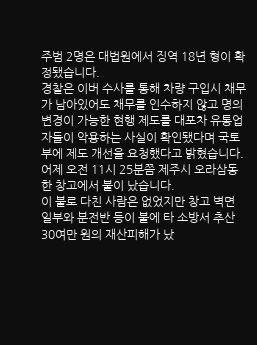주범 2명은 대법원에서 징역 18년 형이 확정됐습니다.
경찰은 이버 수사를 통해 차량 구입시 채무가 남아있어도 채무를 인수하지 않고 명의 변경이 가능한 현행 제도를 대포차 유통업자들이 악용하는 사실이 확인됐다며 국토부에 제도 개선을 요청했다고 밝혔습니다.
어제 오전 11시 25분쯤 제주시 오라삼동 한 창고에서 불이 났습니다.
이 불로 다친 사람은 없었지만 창고 벽면 일부와 분전반 등이 불에 타 소방서 추산 30여만 원의 재산피해가 났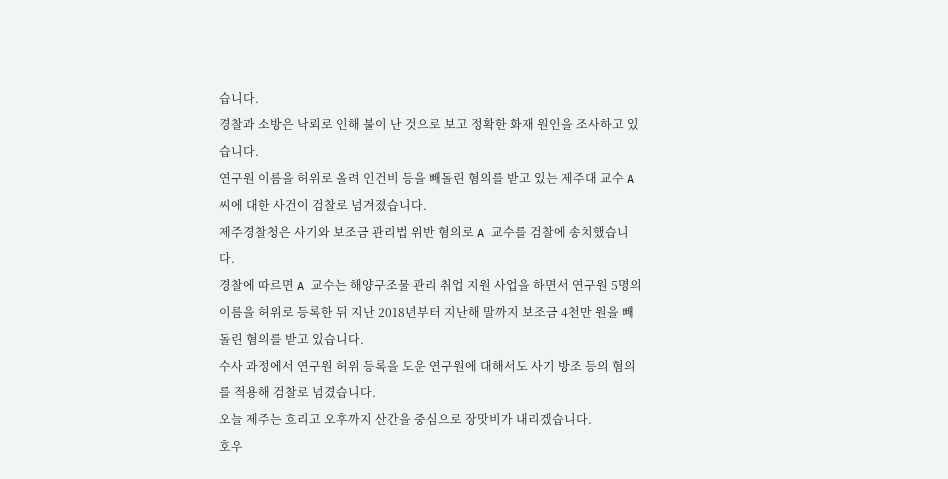습니다.
경찰과 소방은 낙뢰로 인해 불이 난 것으로 보고 정확한 화재 원인을 조사하고 있습니다.
연구원 이름을 허위로 올려 인건비 등을 빼돌린 혐의를 받고 있는 제주대 교수 A씨에 대한 사건이 검찰로 넘겨졌습니다.
제주경찰청은 사기와 보조금 관리법 위반 혐의로 A 교수를 검찰에 송치했습니다.
경찰에 따르면 A 교수는 해양구조물 관리 취업 지원 사업을 하면서 연구원 5명의 이름을 허위로 등록한 뒤 지난 2018년부터 지난해 말까지 보조금 4천만 원을 빼돌린 혐의를 받고 있습니다.
수사 과정에서 연구원 허위 등록을 도운 연구원에 대해서도 사기 방조 등의 혐의를 적용해 검찰로 넘겼습니다.
오늘 제주는 흐리고 오후까지 산간을 중심으로 장맛비가 내리겠습니다.
호우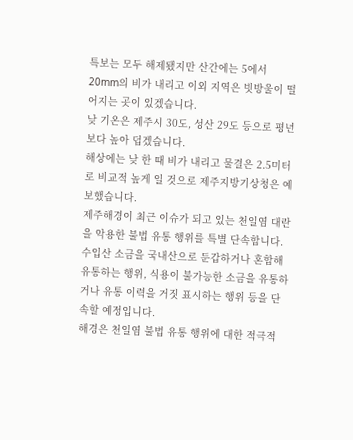특보는 모두 해제됐지만 산간에는 5에서 20mm의 비가 내리고 이외 지역은 빗방울이 떨어지는 곳이 있겠습니다.
낮 기온은 제주시 30도, 성산 29도 등으로 평년 보다 높아 덥겠습니다.
해상에는 낮 한 때 비가 내리고 물결은 2.5미터로 비교적 높게 일 것으로 제주지방기상청은 예보했습니다.
제주해경이 최근 이슈가 되고 있는 천일염 대란을 악용한 불법 유통 행위를 특별 단속합니다.
수입산 소금을 국내산으로 둔갑하거나 혼합해 유통하는 행위, 식용이 불가능한 소금을 유통하거나 유통 이력을 거짓 표시하는 행위 등을 단속할 예정입니다.
해경은 천일염 불법 유통 행위에 대한 적극적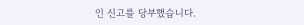인 신고를 당부했습니다.